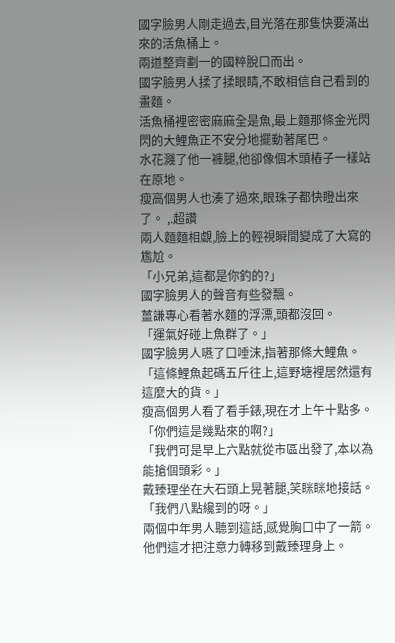國字臉男人剛走過去,目光落在那隻快要滿出來的活魚桶上。
兩道整齊劃一的國粹脫口而出。
國字臉男人揉了揉眼睛,不敢相信自己看到的畫麵。
活魚桶裡密密麻麻全是魚,最上麵那條金光閃閃的大鯉魚正不安分地擺動著尾巴。
水花濺了他一褲腿,他卻像個木頭樁子一樣站在原地。
瘦高個男人也湊了過來,眼珠子都快瞪出來了。 ,.超讚
兩人麵麵相覷,臉上的輕視瞬間變成了大寫的尷尬。
「小兄弟,這都是你釣的?」
國字臉男人的聲音有些發飄。
薑謙專心看著水麵的浮漂,頭都沒回。
「運氣好碰上魚群了。」
國字臉男人嚥了口唾沫,指著那條大鯉魚。
「這條鯉魚起碼五斤往上,這野塘裡居然還有這麼大的貨。」
瘦高個男人看了看手錶,現在才上午十點多。
「你們這是幾點來的啊?」
「我們可是早上六點就從市區出發了,本以為能搶個頭彩。」
戴臻理坐在大石頭上晃著腿,笑眯眯地接話。
「我們八點纔到的呀。」
兩個中年男人聽到這話,感覺胸口中了一箭。
他們這才把注意力轉移到戴臻理身上。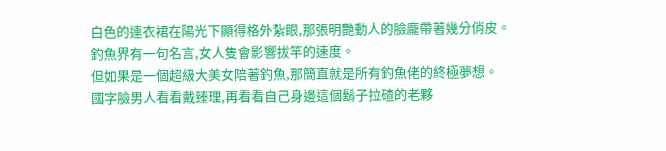白色的連衣裙在陽光下顯得格外紮眼,那張明艷動人的臉龐帶著幾分俏皮。
釣魚界有一句名言,女人隻會影響拔竿的速度。
但如果是一個超級大美女陪著釣魚,那簡直就是所有釣魚佬的終極夢想。
國字臉男人看看戴臻理,再看看自己身邊這個鬍子拉碴的老夥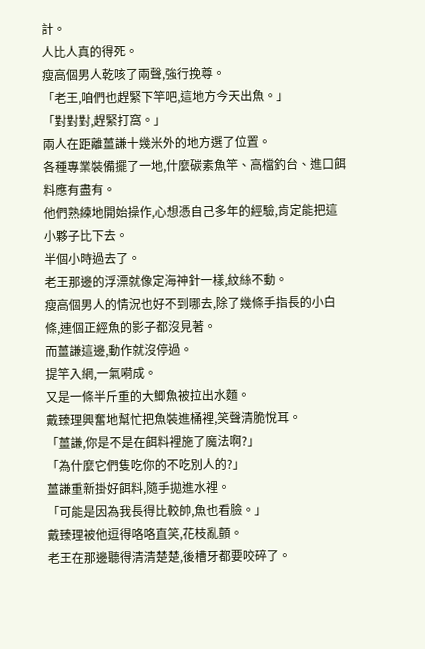計。
人比人真的得死。
瘦高個男人乾咳了兩聲,強行挽尊。
「老王,咱們也趕緊下竿吧,這地方今天出魚。」
「對對對,趕緊打窩。」
兩人在距離薑謙十幾米外的地方選了位置。
各種專業裝備擺了一地,什麼碳素魚竿、高檔釣台、進口餌料應有盡有。
他們熟練地開始操作,心想憑自己多年的經驗,肯定能把這小夥子比下去。
半個小時過去了。
老王那邊的浮漂就像定海神針一樣,紋絲不動。
瘦高個男人的情況也好不到哪去,除了幾條手指長的小白條,連個正經魚的影子都沒見著。
而薑謙這邊,動作就沒停過。
提竿入網,一氣嗬成。
又是一條半斤重的大鯽魚被拉出水麵。
戴臻理興奮地幫忙把魚裝進桶裡,笑聲清脆悅耳。
「薑謙,你是不是在餌料裡施了魔法啊?」
「為什麼它們隻吃你的不吃別人的?」
薑謙重新掛好餌料,隨手拋進水裡。
「可能是因為我長得比較帥,魚也看臉。」
戴臻理被他逗得咯咯直笑,花枝亂顫。
老王在那邊聽得清清楚楚,後槽牙都要咬碎了。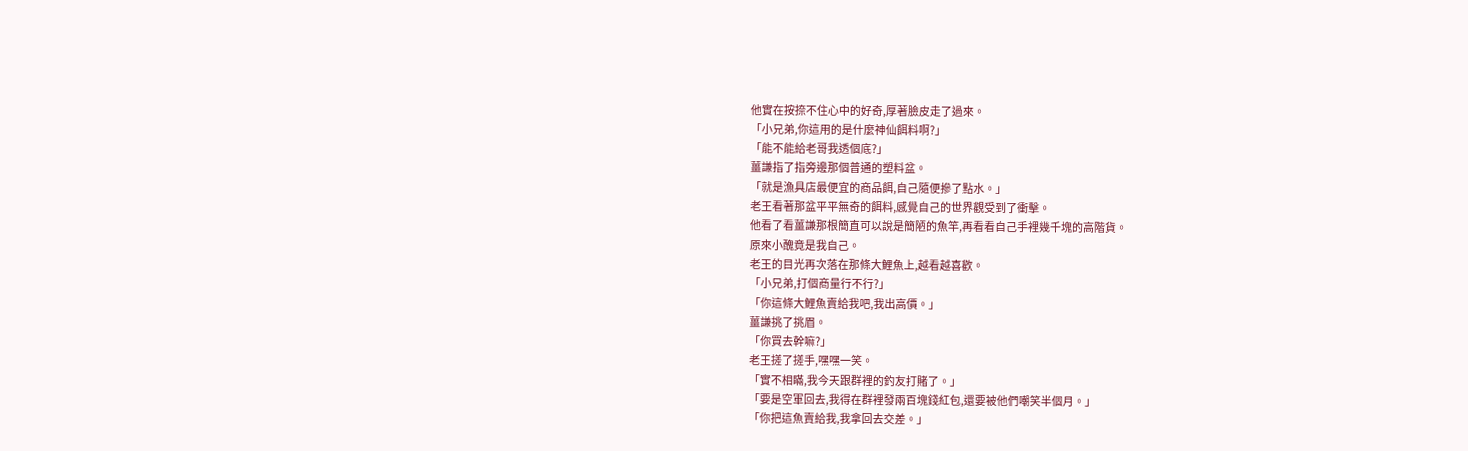他實在按捺不住心中的好奇,厚著臉皮走了過來。
「小兄弟,你這用的是什麼神仙餌料啊?」
「能不能給老哥我透個底?」
薑謙指了指旁邊那個普通的塑料盆。
「就是漁具店最便宜的商品餌,自己隨便摻了點水。」
老王看著那盆平平無奇的餌料,感覺自己的世界觀受到了衝擊。
他看了看薑謙那根簡直可以說是簡陋的魚竿,再看看自己手裡幾千塊的高階貨。
原來小醜竟是我自己。
老王的目光再次落在那條大鯉魚上,越看越喜歡。
「小兄弟,打個商量行不行?」
「你這條大鯉魚賣給我吧,我出高價。」
薑謙挑了挑眉。
「你買去幹嘛?」
老王搓了搓手,嘿嘿一笑。
「實不相瞞,我今天跟群裡的釣友打賭了。」
「要是空軍回去,我得在群裡發兩百塊錢紅包,還要被他們嘲笑半個月。」
「你把這魚賣給我,我拿回去交差。」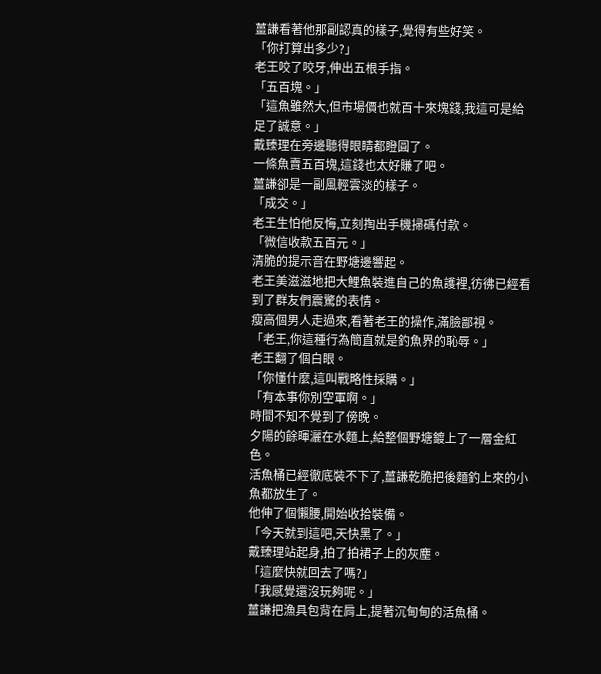薑謙看著他那副認真的樣子,覺得有些好笑。
「你打算出多少?」
老王咬了咬牙,伸出五根手指。
「五百塊。」
「這魚雖然大,但市場價也就百十來塊錢,我這可是給足了誠意。」
戴臻理在旁邊聽得眼睛都瞪圓了。
一條魚賣五百塊,這錢也太好賺了吧。
薑謙卻是一副風輕雲淡的樣子。
「成交。」
老王生怕他反悔,立刻掏出手機掃碼付款。
「微信收款五百元。」
清脆的提示音在野塘邊響起。
老王美滋滋地把大鯉魚裝進自己的魚護裡,彷彿已經看到了群友們震驚的表情。
瘦高個男人走過來,看著老王的操作,滿臉鄙視。
「老王,你這種行為簡直就是釣魚界的恥辱。」
老王翻了個白眼。
「你懂什麼,這叫戰略性採購。」
「有本事你別空軍啊。」
時間不知不覺到了傍晚。
夕陽的餘暉灑在水麵上,給整個野塘鍍上了一層金紅色。
活魚桶已經徹底裝不下了,薑謙乾脆把後麵釣上來的小魚都放生了。
他伸了個懶腰,開始收拾裝備。
「今天就到這吧,天快黑了。」
戴臻理站起身,拍了拍裙子上的灰塵。
「這麼快就回去了嗎?」
「我感覺還沒玩夠呢。」
薑謙把漁具包背在肩上,提著沉甸甸的活魚桶。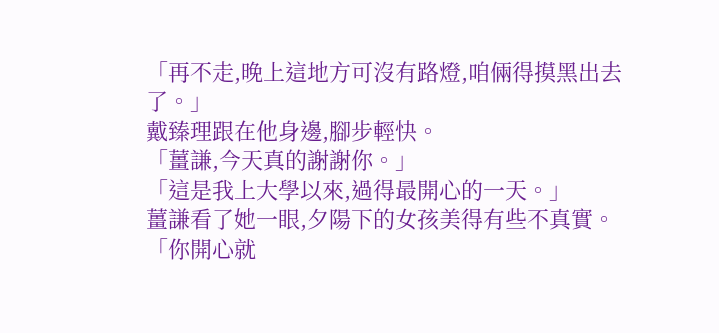「再不走,晚上這地方可沒有路燈,咱倆得摸黑出去了。」
戴臻理跟在他身邊,腳步輕快。
「薑謙,今天真的謝謝你。」
「這是我上大學以來,過得最開心的一天。」
薑謙看了她一眼,夕陽下的女孩美得有些不真實。
「你開心就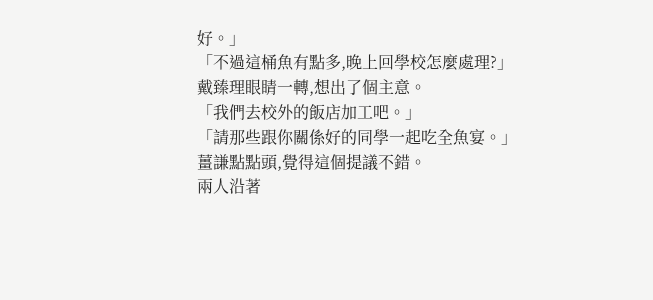好。」
「不過這桶魚有點多,晚上回學校怎麼處理?」
戴臻理眼睛一轉,想出了個主意。
「我們去校外的飯店加工吧。」
「請那些跟你關係好的同學一起吃全魚宴。」
薑謙點點頭,覺得這個提議不錯。
兩人沿著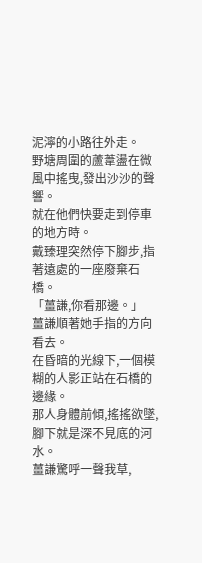泥濘的小路往外走。
野塘周圍的蘆葦盪在微風中搖曳,發出沙沙的聲響。
就在他們快要走到停車的地方時。
戴臻理突然停下腳步,指著遠處的一座廢棄石橋。
「薑謙,你看那邊。」
薑謙順著她手指的方向看去。
在昏暗的光線下,一個模糊的人影正站在石橋的邊緣。
那人身體前傾,搖搖欲墜,腳下就是深不見底的河水。
薑謙驚呼一聲我草,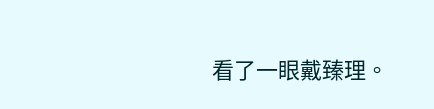看了一眼戴臻理。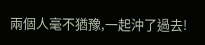兩個人毫不猶豫,一起沖了過去!